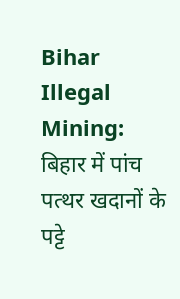Bihar Illegal Mining: बिहार में पांच पत्थर खदानों के पट्टे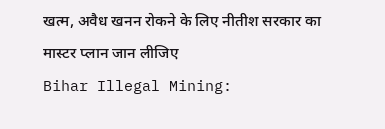खत्म, अवैध खनन रोकने के लिए नीतीश सरकार का मास्टर प्लान जान लीजिए
Bihar Illegal Mining: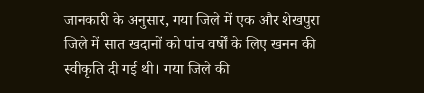जानकारी के अनुसार, गया जिले में एक और शेखपुरा जिले में सात खदानों को पांच वर्षों के लिए खनन की स्वीकृति दी गई थी। गया जिले की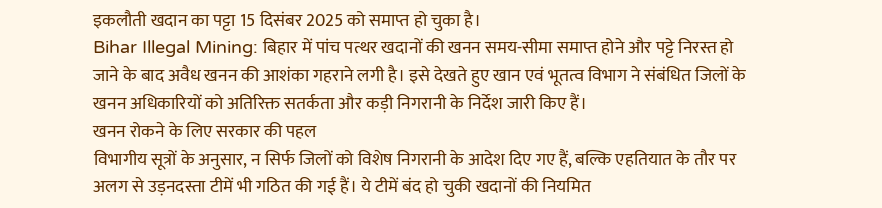इकलौती खदान का पट्टा 15 दिसंबर 2025 को समाप्त हो चुका है।
Bihar Illegal Mining: बिहार में पांच पत्थर खदानों की खनन समय-सीमा समाप्त होने और पट्टे निरस्त हो जाने के बाद अवैध खनन की आशंका गहराने लगी है। इसे देखते हुए खान एवं भूतत्व विभाग ने संबंधित जिलों के खनन अधिकारियों को अतिरिक्त सतर्कता और कड़ी निगरानी के निर्देश जारी किए हैं।
खनन रोकने के लिए सरकार की पहल
विभागीय सूत्रों के अनुसार, न सिर्फ जिलों को विशेष निगरानी के आदेश दिए गए हैं, बल्कि एहतियात के तौर पर अलग से उड़नदस्ता टीमें भी गठित की गई हैं। ये टीमें बंद हो चुकी खदानों की नियमित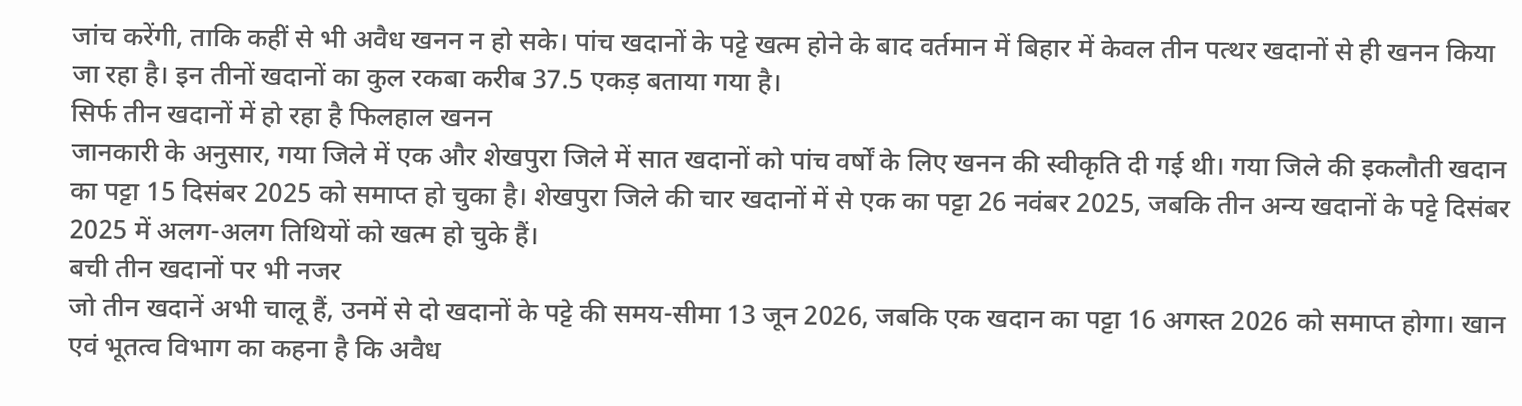जांच करेंगी, ताकि कहीं से भी अवैध खनन न हो सके। पांच खदानों के पट्टे खत्म होने के बाद वर्तमान में बिहार में केवल तीन पत्थर खदानों से ही खनन किया जा रहा है। इन तीनों खदानों का कुल रकबा करीब 37.5 एकड़ बताया गया है।
सिर्फ तीन खदानों में हो रहा है फिलहाल खनन
जानकारी के अनुसार, गया जिले में एक और शेखपुरा जिले में सात खदानों को पांच वर्षों के लिए खनन की स्वीकृति दी गई थी। गया जिले की इकलौती खदान का पट्टा 15 दिसंबर 2025 को समाप्त हो चुका है। शेखपुरा जिले की चार खदानों में से एक का पट्टा 26 नवंबर 2025, जबकि तीन अन्य खदानों के पट्टे दिसंबर 2025 में अलग-अलग तिथियों को खत्म हो चुके हैं।
बची तीन खदानों पर भी नजर
जो तीन खदानें अभी चालू हैं, उनमें से दो खदानों के पट्टे की समय-सीमा 13 जून 2026, जबकि एक खदान का पट्टा 16 अगस्त 2026 को समाप्त होगा। खान एवं भूतत्व विभाग का कहना है कि अवैध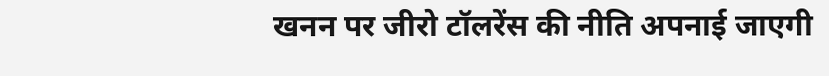खनन पर जीरो टॉलरेंस की नीति अपनाई जाएगी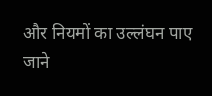और नियमों का उल्लंघन पाए जाने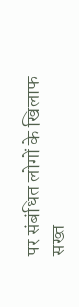पर संबंधित लोगों के खिलाफ सख्त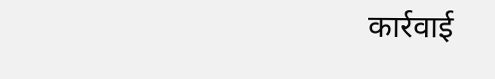कार्रवाई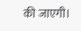की जाएगी।